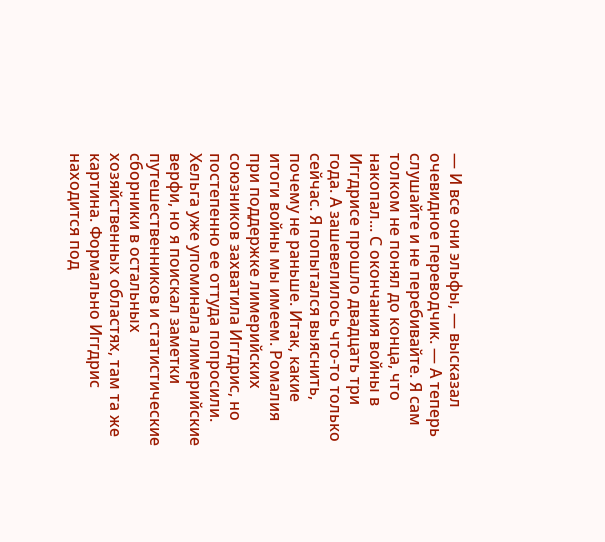— И все они эльфы, — высказал очевидное переводчик. — А теперь слушайте и не перебивайте. Я сам толком не понял до конца, что накопал... С окончания войны в Иггдрисе прошло двадцать три года. А зашевелилось что-то только сейчас. Я попытался выяснить, почему не раньше. Итак, какие итоги войны мы имеем. Ромалия при поддержке лимерийских союзников захватила Иггдрис, но постепенно ее оттуда попросили. Хельга уже упоминала лимерийские верфи, но я поискал заметки путешественников и статистические сборники в остальных хозяйственных областях, там та же картина. Формально Иггдрис находится под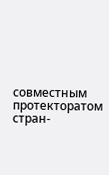совместным протекторатом стран-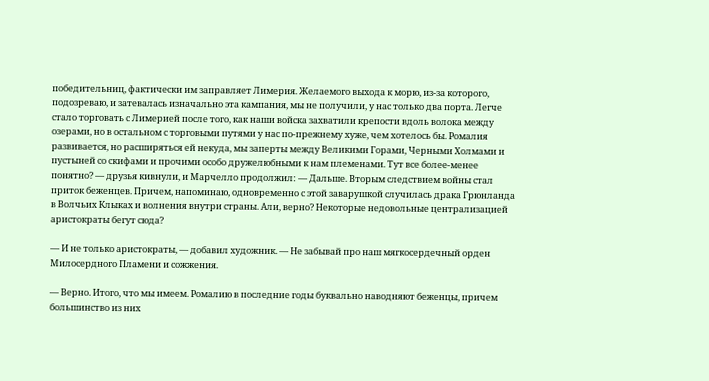победительниц, фактически им заправляет Лимерия. Желаемого выхода к морю, из-за которого, подозреваю, и затевалась изначально эта кампания, мы не получили, у нас только два порта. Легче стало торговать с Лимерией после того, как наши войска захватили крепости вдоль волока между озерами, но в остальном с торговыми путями у нас по-прежнему хуже, чем хотелось бы. Ромалия развивается, но расширяться ей некуда, мы заперты между Великими Горами, Черными Холмами и пустыней со скифами и прочими особо дружелюбными к нам племенами. Тут все более-менее понятно? — друзья кивнули, и Марчелло продолжил: — Дальше. Вторым следствием войны стал приток беженцев. Причем, напоминаю, одновременно с этой заварушкой случилась драка Грюнланда в Волчьих Клыках и волнения внутри страны. Али, верно? Некоторые недовольные централизацией аристократы бегут сюда?

— И не только аристократы, — добавил художник. — Не забывай про наш мягкосердечный орден Милосердного Пламени и сожжения.

— Верно. Итого, что мы имеем. Ромалию в последние годы буквально наводняют беженцы, причем большинство из них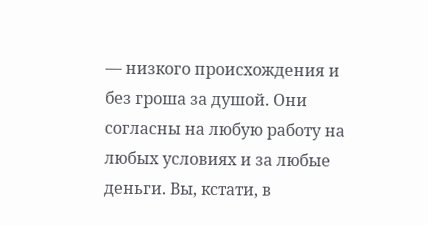— низкого происхождения и без гроша за душой. Они согласны на любую работу на любых условиях и за любые деньги. Вы, кстати, в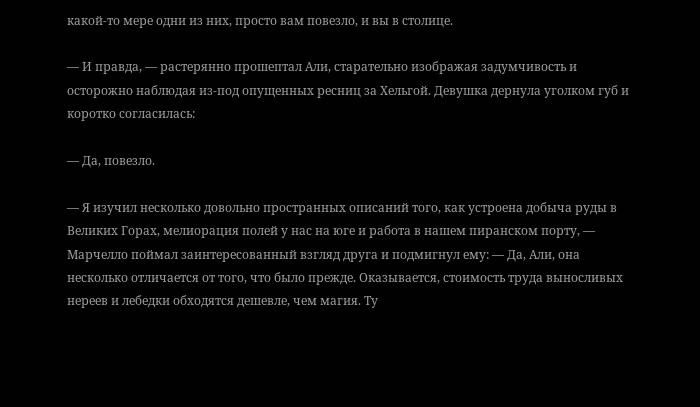какой-то мере одни из них, просто вам повезло, и вы в столице.

— И правда, — растерянно прошептал Али, старательно изображая задумчивость и осторожно наблюдая из-под опущенных ресниц за Хельгой. Девушка дернула уголком губ и коротко согласилась:

— Да, повезло.

— Я изучил несколько довольно пространных описаний того, как устроена добыча руды в Великих Горах, мелиорация полей у нас на юге и работа в нашем пиранском порту, — Марчелло поймал заинтересованный взгляд друга и подмигнул ему: — Да, Али, она несколько отличается от того, что было прежде. Оказывается, стоимость труда выносливых нереев и лебедки обходятся дешевле, чем магия. Ту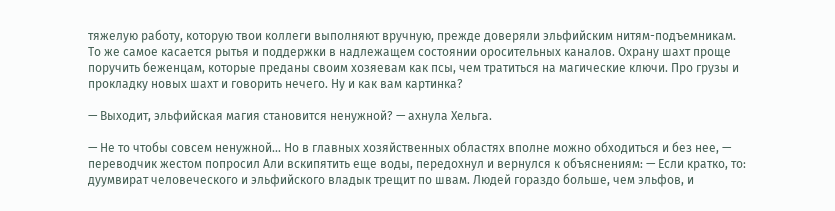тяжелую работу, которую твои коллеги выполняют вручную, прежде доверяли эльфийским нитям-подъемникам. То же самое касается рытья и поддержки в надлежащем состоянии оросительных каналов. Охрану шахт проще поручить беженцам, которые преданы своим хозяевам как псы, чем тратиться на магические ключи. Про грузы и прокладку новых шахт и говорить нечего. Ну и как вам картинка?

— Выходит, эльфийская магия становится ненужной? — ахнула Хельга.

— Не то чтобы совсем ненужной... Но в главных хозяйственных областях вполне можно обходиться и без нее, — переводчик жестом попросил Али вскипятить еще воды, передохнул и вернулся к объяснениям: — Если кратко, то: дуумвират человеческого и эльфийского владык трещит по швам. Людей гораздо больше, чем эльфов, и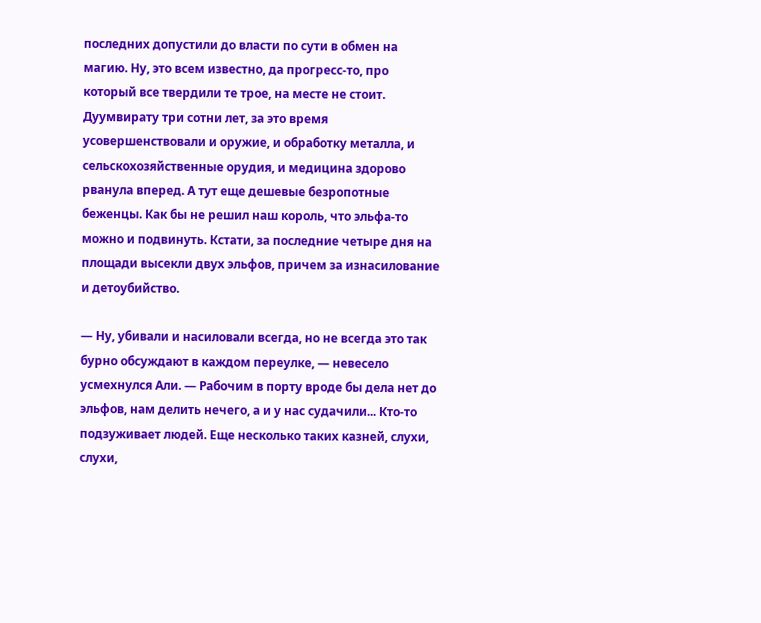последних допустили до власти по сути в обмен на магию. Ну, это всем известно, да прогресс-то, про который все твердили те трое, на месте не стоит. Дуумвирату три сотни лет, за это время усовершенствовали и оружие, и обработку металла, и сельскохозяйственные орудия, и медицина здорово рванула вперед. А тут еще дешевые безропотные беженцы. Как бы не решил наш король, что эльфа-то можно и подвинуть. Кстати, за последние четыре дня на площади высекли двух эльфов, причем за изнасилование и детоубийство.

— Ну, убивали и насиловали всегда, но не всегда это так бурно обсуждают в каждом переулке, — невесело усмехнулся Али. — Рабочим в порту вроде бы дела нет до эльфов, нам делить нечего, а и у нас судачили... Кто-то подзуживает людей. Еще несколько таких казней, слухи, слухи,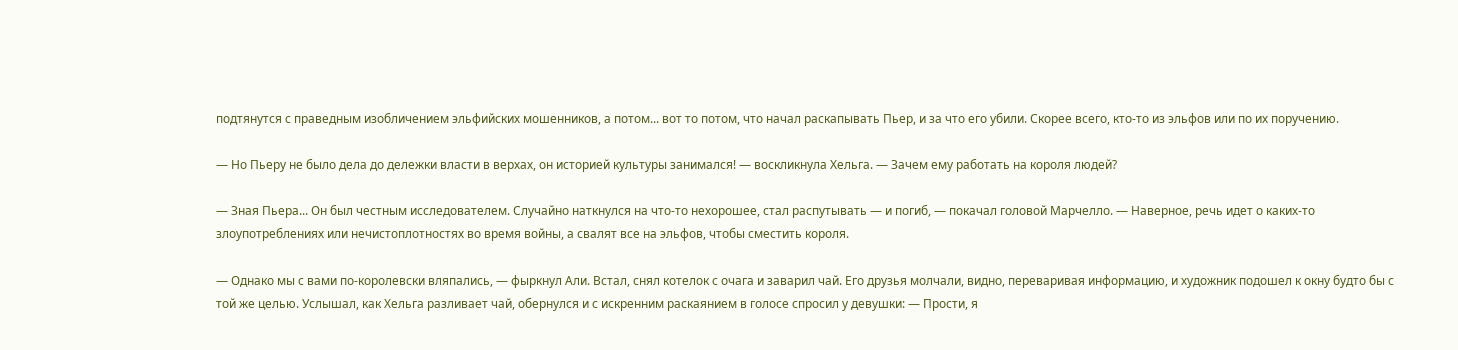подтянутся с праведным изобличением эльфийских мошенников, а потом... вот то потом, что начал раскапывать Пьер, и за что его убили. Скорее всего, кто-то из эльфов или по их поручению.

— Но Пьеру не было дела до дележки власти в верхах, он историей культуры занимался! — воскликнула Хельга. — Зачем ему работать на короля людей?

— Зная Пьера... Он был честным исследователем. Случайно наткнулся на что-то нехорошее, стал распутывать — и погиб, — покачал головой Марчелло. — Наверное, речь идет о каких-то злоупотреблениях или нечистоплотностях во время войны, а свалят все на эльфов, чтобы сместить короля.

— Однако мы с вами по-королевски вляпались, — фыркнул Али. Встал, снял котелок с очага и заварил чай. Его друзья молчали, видно, переваривая информацию, и художник подошел к окну будто бы с той же целью. Услышал, как Хельга разливает чай, обернулся и с искренним раскаянием в голосе спросил у девушки: — Прости, я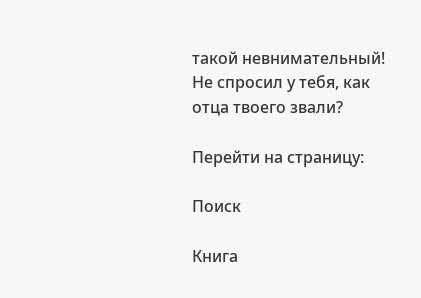такой невнимательный! Не спросил у тебя, как отца твоего звали?

Перейти на страницу:

Поиск

Книга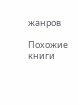жанров

Похожие книги